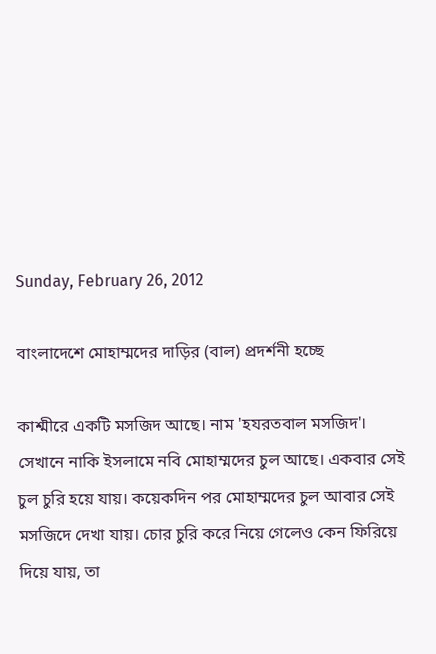Sunday, February 26, 2012

বাংলাদেশে মোহাম্মদের দাড়ির (বাল) প্রদর্শনী হচ্ছে

কাশ্মীরে একটি মসজিদ আছে। নাম 'হযরতবাল মসজিদ'। সেখানে নাকি ইসলামে নবি মোহাম্মদের চুল আছে। একবার সেই চুল চুরি হয়ে যায়। কয়েকদিন পর মোহাম্মদের চুল আবার সেই মসজিদে দেখা যায়। চোর চুরি করে নিয়ে গেলেও কেন ফিরিয়ে দিয়ে যায়, তা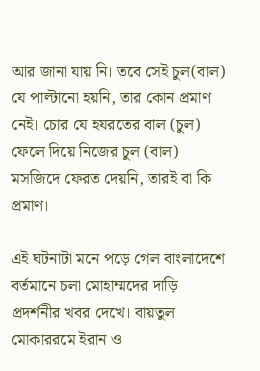আর জানা যায় নি। তবে সেই চুল(বাল) যে পাল্টানো হয়নি, তার কোন প্রমাণ নেই। চোর যে হযরতের বাল (চুল) ফেলে দিয়ে নিজের চুল (বাল) মসজিদে ফেরত দেয়নি, তারই বা কি প্রমাণ।

এই ঘটনাটা মনে পড়ে গেল বাংলাদেশে বর্তমানে চলা মোহাম্মদের দাড়ি প্রদর্শনীর খবর দেখে। বায়তুল মোকাররমে ইরান ও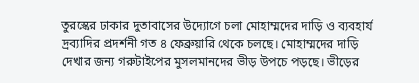তুরস্কের ঢাকার দুতাবাসের উদ্যোগে চলা মোহাম্মদের দাড়ি ও ব্যবহার্য দ্রব্যাদির প্রদর্শনী গত ৪ ফেব্রুয়ারি থেকে চলছে। মোহাম্মদের দাড়ি দেখার জন্য গরুটাইপের মুসলমানদের ভীড় উপচে পড়ছে। ভীড়ের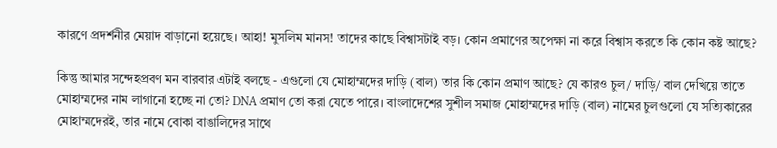কারণে প্রদর্শনীর মেয়াদ বাড়ানো হয়েছে। আহা! মুসলিম মানস! তাদের কাছে বিশ্বাসটাই বড়। কোন প্রমাণের অপেক্ষা না করে বিশ্বাস করতে কি কোন কষ্ট আছে?

কিন্তু আমার সন্দেহপ্রবণ মন বারবার এটাই বলছে - এগুলো যে মোহাম্মদের দাড়ি (বাল) তার কি কোন প্রমাণ আছে? যে কারও চুল/ দাড়ি/ বাল দেখিয়ে তাতে মোহাম্মদের নাম লাগানো হচ্ছে না তো? DNA প্রমাণ তো করা যেতে পারে। বাংলাদেশের সুশীল সমাজ মোহাম্মদের দাড়ি (বাল) নামের চুলগুলো যে সত্যিকারের মোহাম্মদেরই, তার নামে বোকা বাঙালিদের সাথে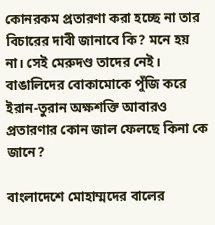কোনরকম প্রতারণা করা হচ্ছে না তার বিচারের দাবী জানাবে কি? মনে হয় না। সেই মেরুদণ্ড তাদের নেই। বাঙালিদের বোকামোকে পুঁজি করে ইরান-তুরান অক্ষশক্তি আবারও প্রতারণার কোন জাল ফেলছে কিনা কে জানে?

বাংলাদেশে মোহাম্মদের বালের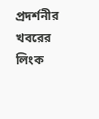প্রদর্শনীর খবরের লিংক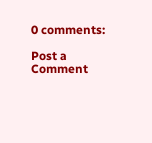0 comments:

Post a Comment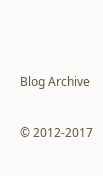Blog Archive

© 2012-2017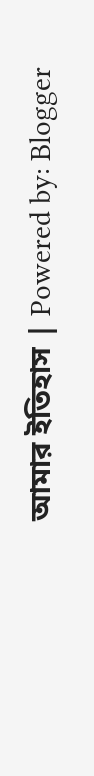আমার ইতিহাস | Powered by: Blogger